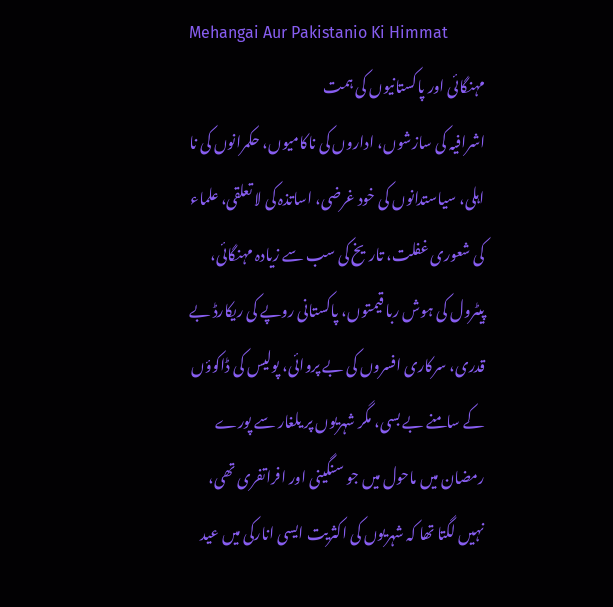Mehangai Aur Pakistanio Ki Himmat
مہنگائی اور پاکستانیوں کی ہمت
اشرافیہ کی سازشوں، اداروں کی ناکامیوں، حکمرانوں کی نا اہلی، سیاستدانوں کی خود غرضی، اساتذہ کی لا تعلقی، علماء کی شعوری غفلت، تاریخ کی سب سے زیادہ مہنگائی، پیٹرول کی ہوش ربا قیمتوں، پاکستانی روپے کی ریکارڈ بے قدری، سرکاری افسروں کی بے پروائی، پولیس کی ڈاکوؤں کے سامنے بے بسی، مگر شہریوں پر یلغار سے پورے رمضان میں ماحول میں جو سنگینی اور افراتفری تھی، نہیں لگتا تھا کہ شہریوں کی اکثریت ایسی انارکی میں عید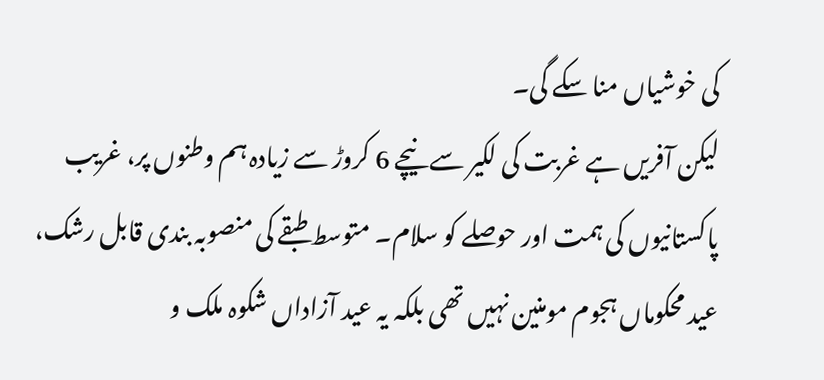کی خوشیاں منا سکے گی۔
لیکن آفریں ہے غربت کی لکیر سے نیچے 6 کروڑ سے زیادہ ہم وطنوں پر، غریب پاکستانیوں کی ہمت اور حوصلے کو سلام۔ متوسط طبقے کی منصوبہ بندی قابل رشک، عید محکوماں ہجوم مومنین نہیں تھی بلکہ یہ عید آزاداں شکوہ ملک و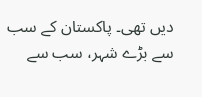دیں تھی۔ پاکستان کے سب سے بڑے شہر، سب سے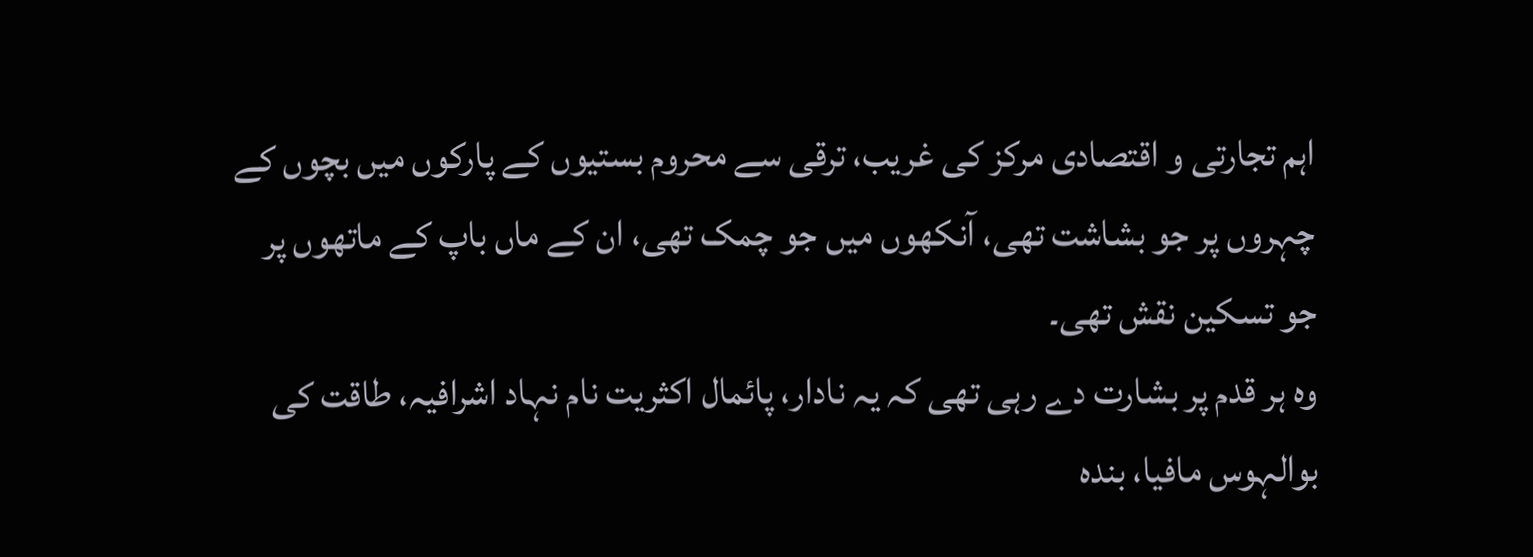اہم تجارتی و اقتصادی مرکز کی غریب، ترقی سے محروم بستیوں کے پارکوں میں بچوں کے چہروں پر جو بشاشت تھی، آنکھوں میں جو چمک تھی، ان کے ماں باپ کے ماتھوں پر جو تسکین نقش تھی۔
وہ ہر قدم پر بشارت دے رہی تھی کہ یہ نادار، پائمال اکثریت نام نہاد اشرافیہ، طاقت کی بوالہوس مافیا، بندہ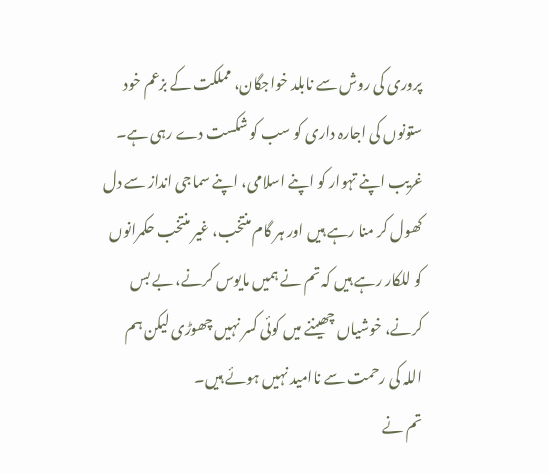پروری کی روش سے نابلد خواجگان، مملکت کے بزعم خود ستونوں کی اجارہ داری کو سب کو شکست دے رہی ہے۔ غریب اپنے تہوار کو اپنے اسلامی، اپنے سماجی انداز سے دل کھول کر منا رہے ہیں اور ہر گام منتخب، غیر منتخب حکمرانوں کو للکار رہے ہیں کہ تم نے ہمیں مایوس کرنے، بے بس کرنے، خوشیاں چھیننے میں کوئی کسر نہیں چھوڑی لیکن ہم اللہ کی رحمت سے ناامید نہیں ہوئے ہیں۔
تم نے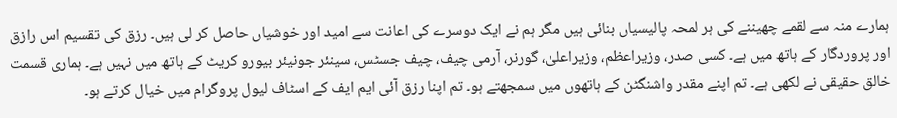ہمارے منہ سے لقمے چھیننے کی ہر لمحہ پالیسیاں بنائی ہیں مگر ہم نے ایک دوسرے کی اعانت سے امید اور خوشیاں حاصل کر لی ہیں۔ رزق کی تقسیم اس رازق اور پروردگار کے ہاتھ میں ہے۔ کسی صدر، وزیراعظم، وزیراعلیٰ، گورنر، آرمی چیف، چیف جسٹس، سینئر جونیئر بیورو کریٹ کے ہاتھ میں نہیں ہے۔ ہماری قسمت خالق حقیقی نے لکھی ہے۔ تم اپنے مقدر واشنگٹن کے ہاتھوں میں سمجھتے ہو۔ تم اپنا رزق آئی ایم ایف کے اسٹاف لیول پروگرام میں خیال کرتے ہو۔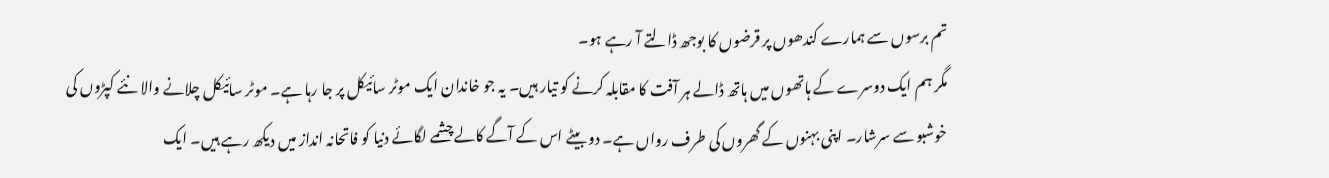تم برسوں سے ہمارے کندھوں پر قرضوں کا بوجھ ڈالتے آ رہے ہو۔
مگر ہم ایک دوسرے کے ہاتھوں میں ہاتھ ڈالے ہر آفت کا مقابلہ کرنے کو تیار ہیں۔ یہ جو خاندان ایک موٹر سائیکل پر جا رہا ہے۔ موٹر سائیکل چلانے والا نئے کپڑوں کی خوشبو سے سرشار۔ اپنی بہنوں کے گھروں کی طرف رواں ہے۔ دو بیٹے اس کے آگے کالے چشمے لگائے دنیا کو فاتحانہ انداز میں دیکھ رہے ہیں۔ ایک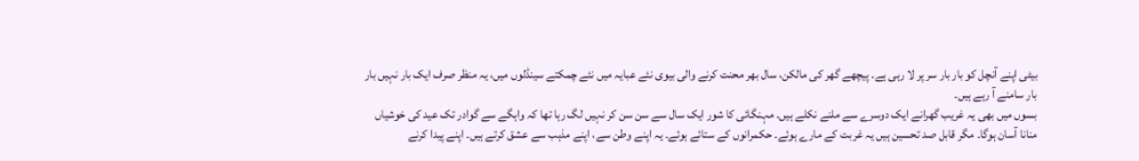بیٹی اپنے آنچل کو بار بار سر پر لا رہی ہے۔ پیچھے گھر کی مالکن، سال بھر محنت کرنے والی بیوی نئے عبایہ میں نئے چمکتے سینڈلوں میں، یہ منظر صرف ایک بار نہیں بار بار سامنے آ رہے ہیں۔
بسوں میں بھی یہ غریب گھرانے ایک دوسرے سے ملنے نکلے ہیں۔ مہنگائی کا شور ایک سال سے سن سن کر نہیں لگ رہا تھا کہ واہگے سے گوادر تک عید کی خوشیاں منانا آسان ہوگا۔ مگر قابل صد تحسین ہیں یہ غربت کے مارے ہوئے۔ حکمرانوں کے ستائے ہوئے۔ یہ اپنے وطن سے، اپنے مذہب سے عشق کرتے ہیں۔ اپنے پیدا کرنے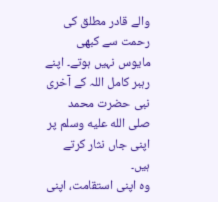والے قادر مطلق کی رحمت سے کبھی مایوس نہیں ہوتے۔ اپنے رہبر کامل اللہ کے آخری نبی حضرت محمد صلى الله عليه وسلم پر اپنی جاں نثار کرتے ہیں۔
وہ اپنی استقامت، اپنی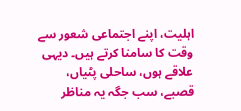اہلیت، اپنے اجتماعی شعور سے وقت کا سامنا کرتے ہیں۔ دیہی علاقے ہوں، ساحلی پٹیاں، قصبے، سب جگہ یہ مناظر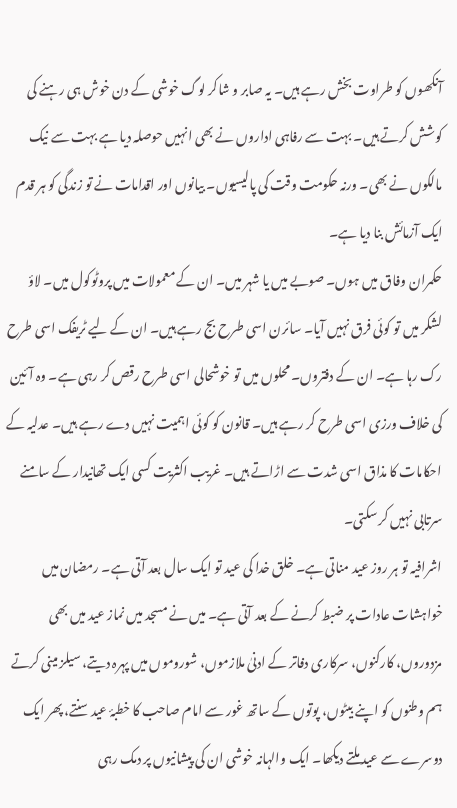آنکھوں کو طراوت بخش رہے ہیں۔ یہ صابر و شاکر لوگ خوشی کے دن خوش ہی رہنے کی کوشش کرتے ہیں۔ بہت سے رفاہی اداروں نے بھی انہیں حوصلہ دیا ہے بہت سے نیک مالکوں نے بھی۔ ورنہ حکومت وقت کی پالیسیوں۔ بیانوں اور اقدامات نے تو زندگی کو ہر قدم ایک آزمائش بنا دیا ہے۔
حکمران وفاق میں ہوں۔ صوبے میں یا شہر میں۔ ان کے معمولات میں پروٹوکول میں۔ لاؤ لشکر میں تو کوئی فرق نہیں آیا۔ سائرن اسی طرح بج رہے ہیں۔ ان کے لیے ٹریفک اسی طرح رک رہا ہے۔ ان کے دفتروں۔ محلوں میں تو خوشحالی اسی طرح رقص کر رہی ہے۔ وہ آئین کی خلاف ورزی اسی طرح کر رہے ہیں۔ قانون کو کوئی اہمیت نہیں دے رہے ہیں۔ عدلیہ کے احکامات کا مذاق اسی شدت سے اڑاتے ہیں۔ غریب اکثریت کسی ایک تھانیدار کے سامنے سرتابی نہیں کر سکتی۔
اشرافیہ تو ہر روز عید مناتی ہے۔ خلق خدا کی عید تو ایک سال بعد آتی ہے۔ رمضان میں خواہشات عادات پر ضبط کرنے کے بعد آتی ہے۔ میں نے مسجد میں نماز عید میں بھی مزدوروں، کارکنوں، سرکاری دفاتر کے ادنیٰ ملازموں، شوروموں میں پہرہ دیتے، سیلز مینی کرتے ہم وطنوں کو اپنے بیٹوں، پوتوں کے ساتھ غور سے امام صاحب کا خطبۂ عید سنتے، پھر ایک دوسرے سے عید ملتے دیکھا۔ ایک والہانہ خوشی ان کی پیشانیوں پر دمک رہی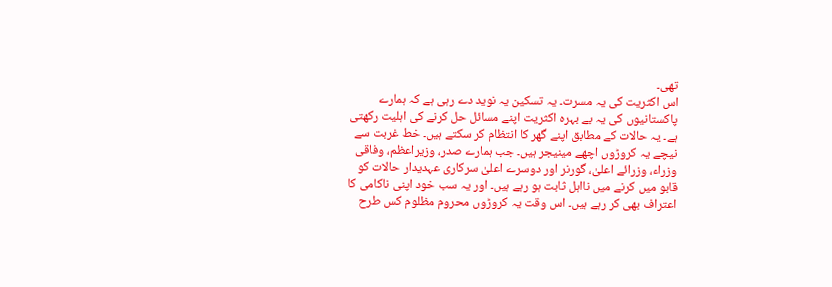تھی۔
اس اکثریت کی یہ مسرت۔ یہ تسکین یہ نوید دے رہی ہے کہ ہمارے پاکستانیوں کی یہ بے بہرہ اکثریت اپنے مسائل حل کرنے کی اہلیت رکھتی ہے۔ یہ حالات کے مطابق اپنے گھر کا انتظام کر سکتے ہیں۔ خط غربت سے نیچے یہ کروڑوں اچھے مینیجر ہیں۔ جب ہمارے صدر، وزیراعظم، وفاقی وزراء، وزرائے اعلیٰ، گورنر اور دوسرے اعلیٰ سرکاری عہدیدار حالات کو قابو میں کرنے میں نااہل ثابت ہو رہے ہیں۔ اور یہ سب خود اپنی ناکامی کا اعتراف بھی کر رہے ہیں۔ اس وقت یہ کروڑوں محروم مظلوم کس طرح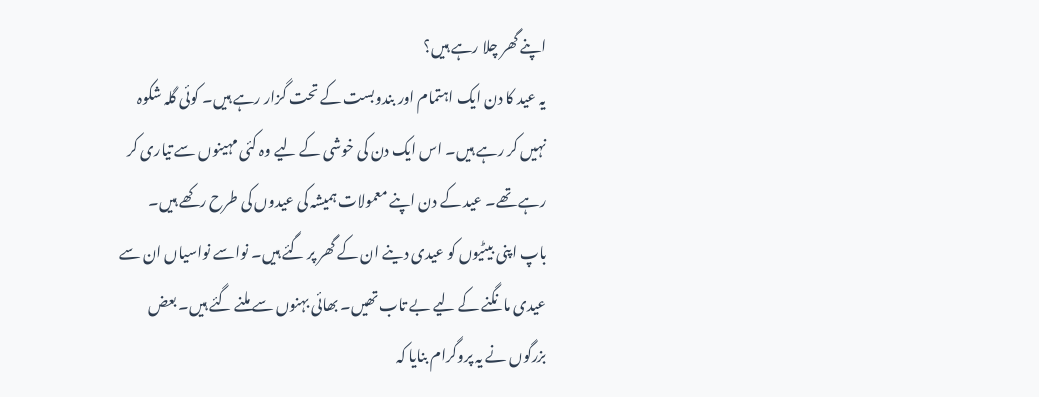اپنے گھر چلا رہے ہیں؟
یہ عید کا دن ایک اہتمام اور بندوبست کے تحت گزار رہے ہیں۔ کوئی گلہ شکوہ نہیں کر رہے ہیں۔ اس ایک دن کی خوشی کے لیے وہ کئی مہینوں سے تیاری کر رہے تھے۔ عید کے دن اپنے معمولات ہمیشہ کی عیدوں کی طرح رکھے ہیں۔ باپ اپنی بیٹیوں کو عیدی دینے ان کے گھر پر گئے ہیں۔ نواسے نواسیاں ان سے عیدی مانگنے کے لیے بے تاب تھیں۔ بھائی بہنوں سے ملنے گئے ہیں۔ بعض بزرگوں نے یہ پروگرام بنایا کہ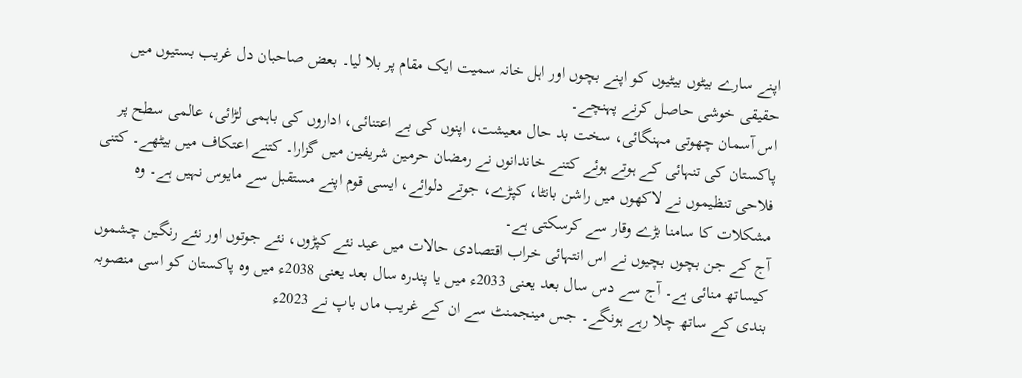اپنے سارے بیٹوں بیٹیوں کو اپنے بچوں اور اہل خانہ سمیت ایک مقام پر بلا لیا۔ بعض صاحبان دل غریب بستیوں میں حقیقی خوشی حاصل کرنے پہنچے۔
اس آسمان چھوتی مہنگائی، سخت بد حال معیشت، اپنوں کی بے اعتنائی، اداروں کی باہمی لڑائی، عالمی سطح پر پاکستان کی تنہائی کے ہوتے ہوئے کتنے خاندانوں نے رمضان حرمین شریفین میں گزارا۔ کتنے اعتکاف میں بیٹھے۔ کتنی فلاحی تنظیموں نے لاکھوں میں راشن بانٹا، کپڑے، جوتے دلوائے، ایسی قوم اپنے مستقبل سے مایوس نہیں ہے۔ وہ مشکلات کا سامنا بڑے وقار سے کرسکتی ہے۔
آج کے جن بچوں بچیوں نے اس انتہائی خراب اقتصادی حالات میں عید نئے کپڑوں، نئے جوتوں اور نئے رنگین چشموں کیساتھ منائی ہے۔ آج سے دس سال بعد یعنی 2033ء میں یا پندرہ سال بعد یعنی 2038ء میں وہ پاکستان کو اسی منصوبہ بندی کے ساتھ چلا رہے ہونگے۔ جس مینجمنٹ سے ان کے غریب ماں باپ نے 2023ء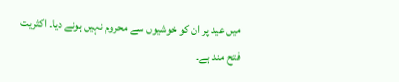میں عید پر ان کو خوشیوں سے محروم نہیں ہونے دیا۔ اکثریت فتح مند ہے۔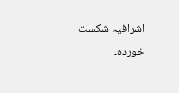اشرافیہ شکست خوردہ۔